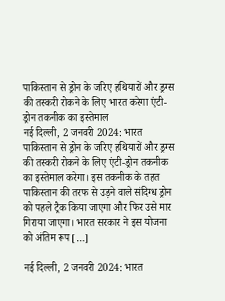पाकिस्तान से ड्रोन के जरिए हथियारों और ड्रग्स की तस्करी रोकने के लिए भारत करेगा एंटी-ड्रोन तकनीक का इस्तेमाल
नई दिल्ली, 2 जनवरी 2024: भारत पाकिस्तान से ड्रोन के जरिए हथियारों और ड्रग्स की तस्करी रोकने के लिए एंटी-ड्रोन तकनीक का इस्तेमाल करेगा। इस तकनीक के तहत पाकिस्तान की तरफ से उड़ने वाले संदिग्ध ड्रोन को पहले ट्रैक किया जाएगा और फिर उसे मार गिराया जाएगा। भारत सरकार ने इस योजना को अंतिम रूप […]

नई दिल्ली, 2 जनवरी 2024: भारत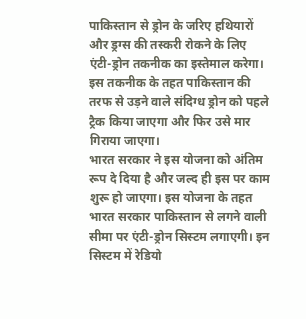पाकिस्तान से ड्रोन के जरिए हथियारों और ड्रग्स की तस्करी रोकने के लिए एंटी-ड्रोन तकनीक का इस्तेमाल करेगा। इस तकनीक के तहत पाकिस्तान की तरफ से उड़ने वाले संदिग्ध ड्रोन को पहले ट्रैक किया जाएगा और फिर उसे मार गिराया जाएगा।
भारत सरकार ने इस योजना को अंतिम रूप दे दिया है और जल्द ही इस पर काम शुरू हो जाएगा। इस योजना के तहत भारत सरकार पाकिस्तान से लगने वाली सीमा पर एंटी-ड्रोन सिस्टम लगाएगी। इन सिस्टम में रेडियो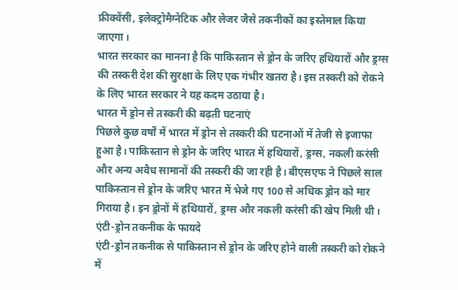फ्रीक्वेंसी, इलेक्ट्रोमैग्नेटिक और लेजर जैसे तकनीकों का इस्तेमाल किया जाएगा।
भारत सरकार का मानना है कि पाकिस्तान से ड्रोन के जरिए हथियारों और ड्रग्स की तस्करी देश की सुरक्षा के लिए एक गंभीर खतरा है। इस तस्करी को रोकने के लिए भारत सरकार ने यह कदम उठाया है।
भारत में ड्रोन से तस्करी की बढ़ती घटनाएं
पिछले कुछ वर्षों में भारत में ड्रोन से तस्करी की घटनाओं में तेजी से इजाफा हुआ है। पाकिस्तान से ड्रोन के जरिए भारत में हथियारों, ड्रग्स, नकली करंसी और अन्य अवैध सामानों की तस्करी की जा रही है। बीएसएफ ने पिछले साल पाकिस्तान से ड्रोन के जरिए भारत में भेजे गए 100 से अधिक ड्रोन को मार गिराया है। इन ड्रोनों में हथियारों, ड्रग्स और नकली करंसी की खेप मिली थी।
एंटी-ड्रोन तकनीक के फायदे
एंटी-ड्रोन तकनीक से पाकिस्तान से ड्रोन के जरिए होने वाली तस्करी को रोकने में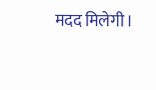मदद मिलेगी।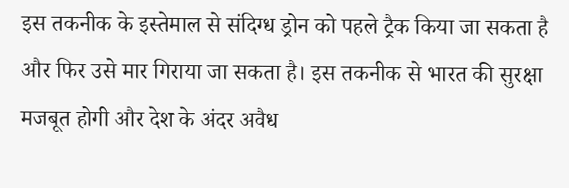इस तकनीक के इस्तेमाल से संदिग्ध ड्रोन को पहले ट्रैक किया जा सकता है और फिर उसे मार गिराया जा सकता है। इस तकनीक से भारत की सुरक्षा मजबूत होगी और देश के अंदर अवैध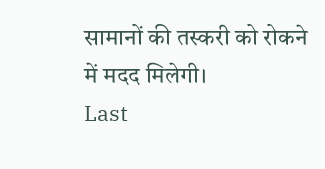सामानों की तस्करी को रोकने में मदद मिलेगी।
Last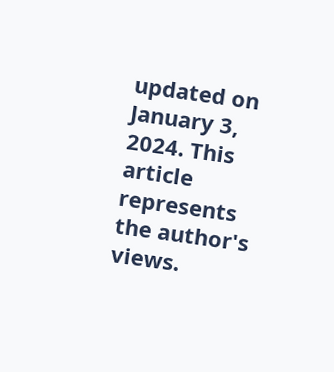updated on January 3, 2024. This article represents the author's views.